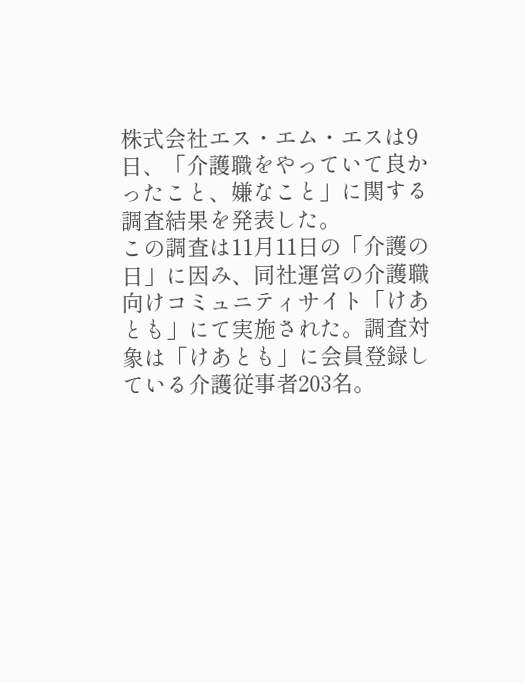株式会社エス・エム・エスは9日、「介護職をやっていて良かったこと、嫌なこと」に関する調査結果を発表した。
この調査は11月11日の「介護の日」に因み、同社運営の介護職向けコミュニティサイト「けあとも」にて実施された。調査対象は「けあとも」に会員登録している介護従事者203名。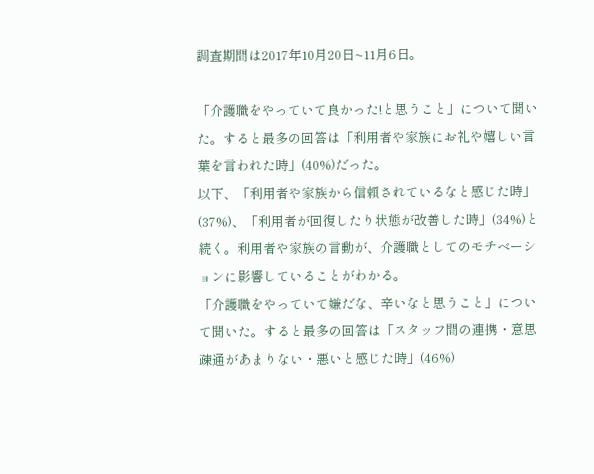調査期間は2017年10月20日~11月6日。

「介護職をやっていて良かった!と思うこと」について聞いた。すると最多の回答は「利用者や家族にお礼や嬉しい言葉を言われた時」(40%)だった。
以下、「利用者や家族から信頼されているなと感じた時」(37%)、「利用者が回復したり状態が改善した時」(34%)と続く。利用者や家族の言動が、介護職としてのモチベーションに影響していることがわかる。
「介護職をやっていて嫌だな、辛いなと思うこと」について聞いた。すると最多の回答は「スタッフ間の連携・意思疎通があまりない・悪いと感じた時」(46%)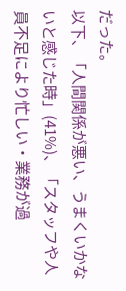だった。
以下、「人間関係が悪い、うまくいかないと感じた時」(41%)、「スタッフや人員不足により忙しい・業務が過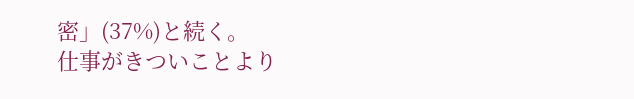密」(37%)と続く。
仕事がきついことより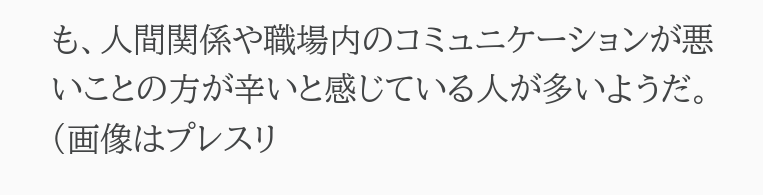も、人間関係や職場内のコミュニケーションが悪いことの方が辛いと感じている人が多いようだ。
(画像はプレスリ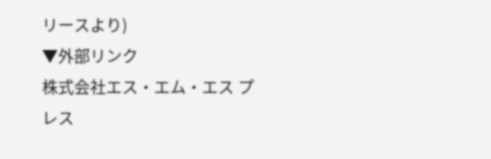リースより)
▼外部リンク
株式会社エス・エム・エス プレス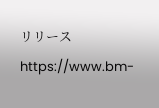リリース
https://www.bm-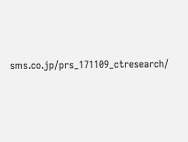sms.co.jp/prs_171109_ctresearch/